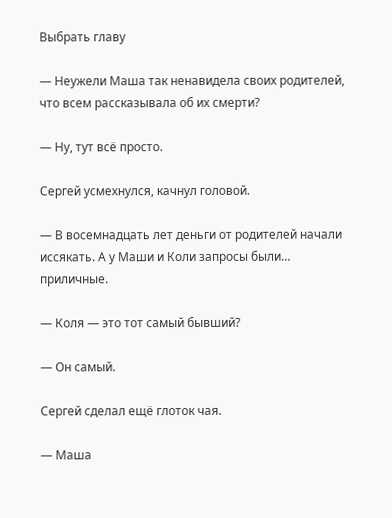Выбрать главу

— Неужели Маша так ненавидела своих родителей, что всем рассказывала об их смерти?

— Ну, тут всё просто.

Сергей усмехнулся, качнул головой.

— В восемнадцать лет деньги от родителей начали иссякать. А у Маши и Коли запросы были… приличные.

— Коля — это тот самый бывший?

— Он самый.

Сергей сделал ещё глоток чая.

— Маша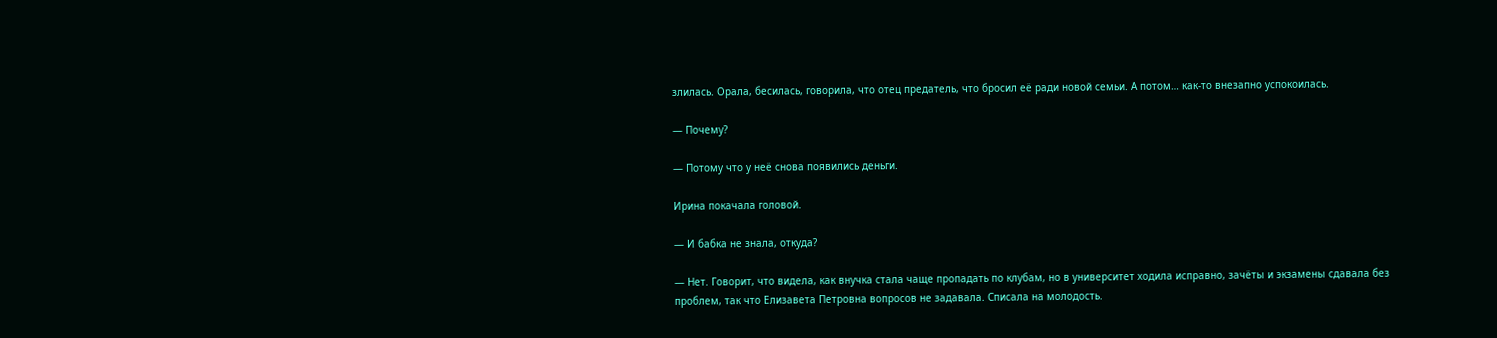злилась. Орала, бесилась, говорила, что отец предатель, что бросил её ради новой семьи. А потом… как-то внезапно успокоилась.

— Почему?

— Потому что у неё снова появились деньги.

Ирина покачала головой.

— И бабка не знала, откуда?

— Нет. Говорит, что видела, как внучка стала чаще пропадать по клубам, но в университет ходила исправно, зачёты и экзамены сдавала без проблем, так что Елизавета Петровна вопросов не задавала. Списала на молодость.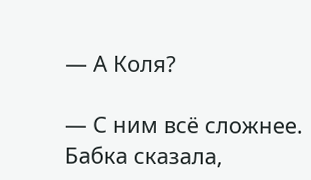— А Коля?

— С ним всё сложнее. Бабка сказала,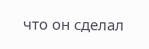что он сделал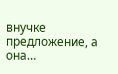внучке предложение, а она…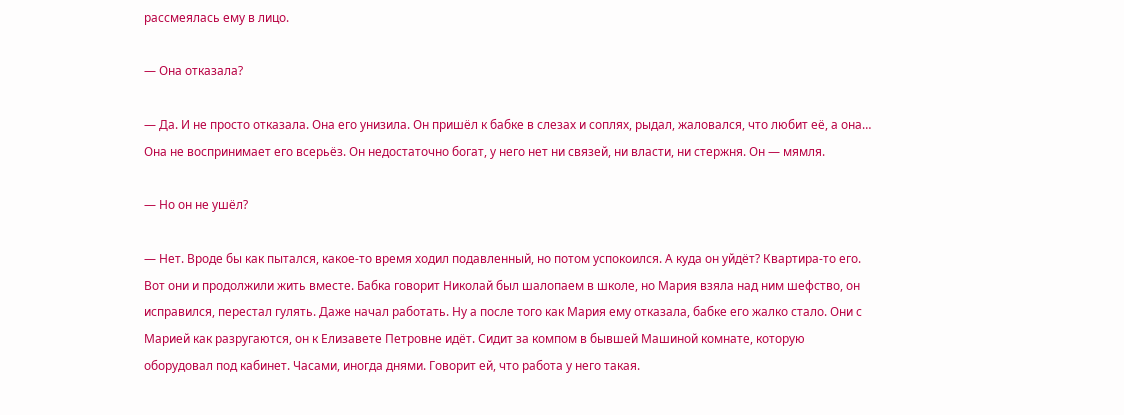рассмеялась ему в лицо.

— Она отказала?

— Да. И не просто отказала. Она его унизила. Он пришёл к бабке в слезах и соплях, рыдал, жаловался, что любит её, а она… Она не воспринимает его всерьёз. Он недостаточно богат, у него нет ни связей, ни власти, ни стержня. Он — мямля.

— Но он не ушёл?

— Нет. Вроде бы как пытался, какое-то время ходил подавленный, но потом успокоился. А куда он уйдёт? Квартира-то его. Вот они и продолжили жить вместе. Бабка говорит Николай был шалопаем в школе, но Мария взяла над ним шефство, он исправился, перестал гулять. Даже начал работать. Ну а после того как Мария ему отказала, бабке его жалко стало. Они с Марией как разругаются, он к Елизавете Петровне идёт. Сидит за компом в бывшей Машиной комнате, которую оборудовал под кабинет. Часами, иногда днями. Говорит ей, что работа у него такая.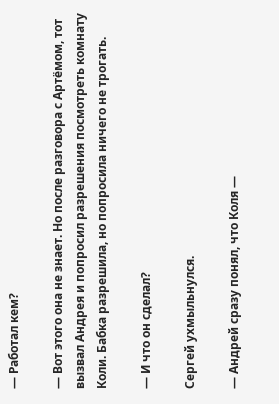— Работал кем?

— Вот этого она не знает. Но после разговора с Артёмом, тот вызвал Андрея и попросил разрешения посмотреть комнату Коли. Бабка разрешила, но попросила ничего не трогать.

— И что он сделал?

Сергей ухмыльнулся.

— Андрей сразу понял, что Коля —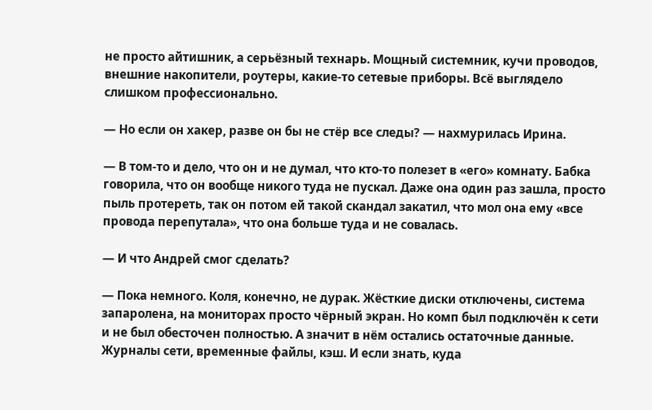не просто айтишник, а серьёзный технарь. Мощный системник, кучи проводов, внешние накопители, роутеры, какие-то сетевые приборы. Всё выглядело слишком профессионально.

— Но если он хакер, разве он бы не стёр все следы? — нахмурилась Ирина.

— В том-то и дело, что он и не думал, что кто-то полезет в «его» комнату. Бабка говорила, что он вообще никого туда не пускал. Даже она один раз зашла, просто пыль протереть, так он потом ей такой скандал закатил, что мол она ему «все провода перепутала», что она больше туда и не совалась.

— И что Андрей смог сделать?

— Пока немного. Коля, конечно, не дурак. Жёсткие диски отключены, система запаролена, на мониторах просто чёрный экран. Но комп был подключён к сети и не был обесточен полностью. А значит в нём остались остаточные данные. Журналы сети, временные файлы, кэш. И если знать, куда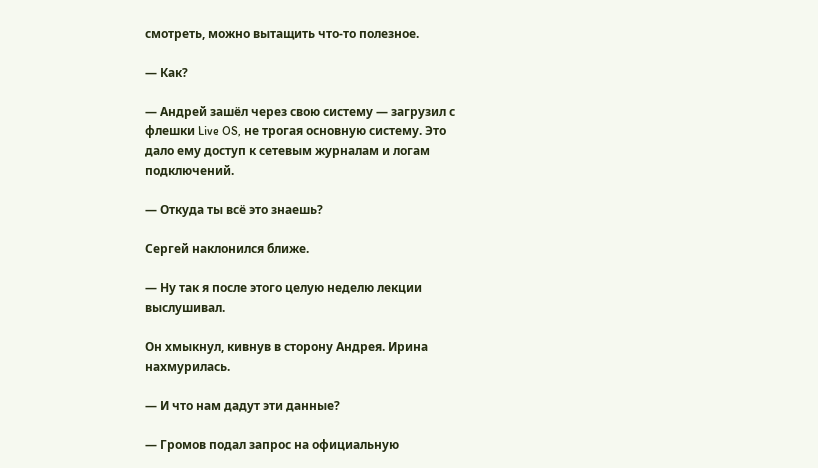смотреть, можно вытащить что-то полезное.

— Как?

— Андрей зашёл через свою систему — загрузил с флешки Live OS, не трогая основную систему. Это дало ему доступ к сетевым журналам и логам подключений.

— Откуда ты всё это знаешь?

Сергей наклонился ближе.

— Ну так я после этого целую неделю лекции выслушивал.

Он хмыкнул, кивнув в сторону Андрея. Ирина нахмурилась.

— И что нам дадут эти данные?

— Громов подал запрос на официальную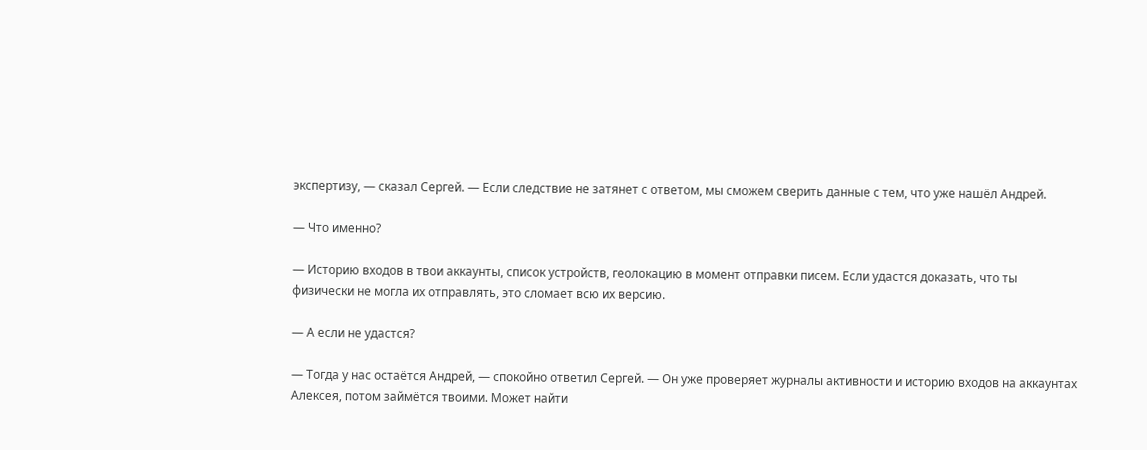экспертизу, — сказал Сергей. — Если следствие не затянет с ответом, мы сможем сверить данные с тем, что уже нашёл Андрей.

— Что именно?

— Историю входов в твои аккаунты, список устройств, геолокацию в момент отправки писем. Если удастся доказать, что ты физически не могла их отправлять, это сломает всю их версию.

— А если не удастся?

— Тогда у нас остаётся Андрей, — спокойно ответил Сергей. — Он уже проверяет журналы активности и историю входов на аккаунтах Алексея, потом займётся твоими. Может найти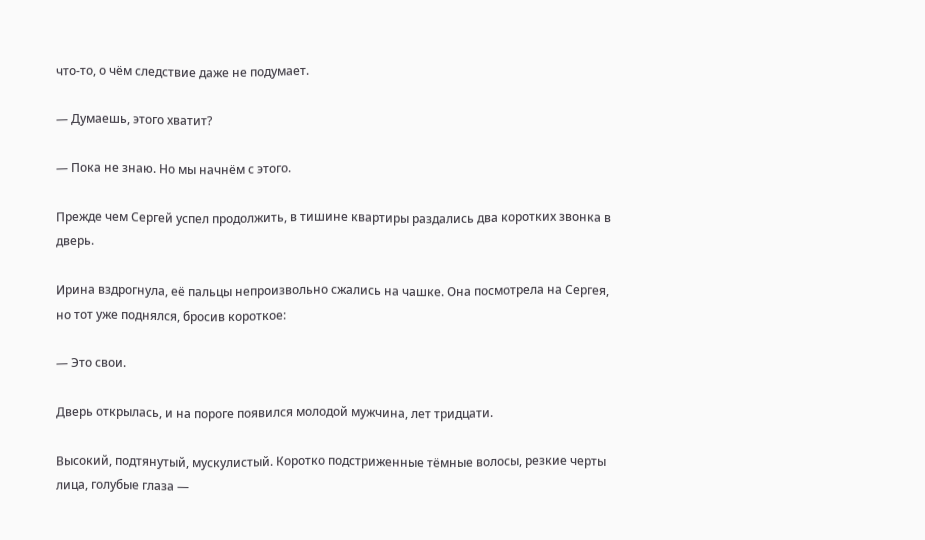что-то, о чём следствие даже не подумает.

— Думаешь, этого хватит?

— Пока не знаю. Но мы начнём с этого.

Прежде чем Сергей успел продолжить, в тишине квартиры раздались два коротких звонка в дверь.

Ирина вздрогнула, её пальцы непроизвольно сжались на чашке. Она посмотрела на Сергея, но тот уже поднялся, бросив короткое:

— Это свои.

Дверь открылась, и на пороге появился молодой мужчина, лет тридцати.

Высокий, подтянутый, мускулистый. Коротко подстриженные тёмные волосы, резкие черты лица, голубые глаза —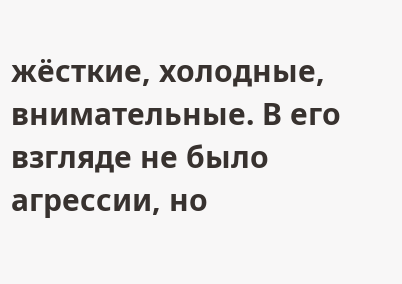жёсткие, холодные, внимательные. В его взгляде не было агрессии, но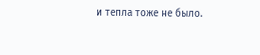и тепла тоже не было.